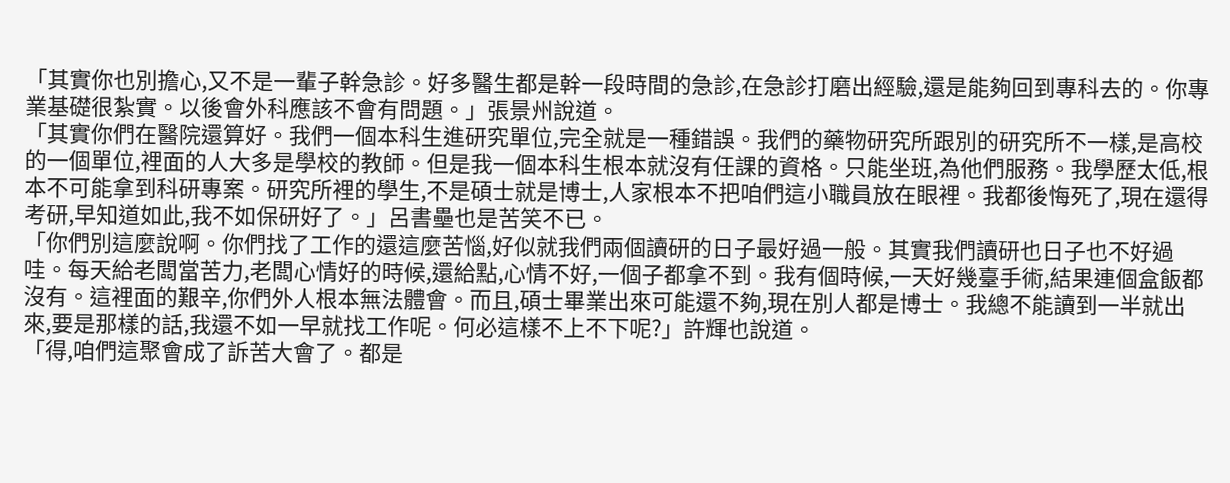「其實你也別擔心,又不是一輩子幹急診。好多醫生都是幹一段時間的急診,在急診打磨出經驗,還是能夠回到專科去的。你專業基礎很紮實。以後會外科應該不會有問題。」張景州說道。
「其實你們在醫院還算好。我們一個本科生進研究單位,完全就是一種錯誤。我們的藥物研究所跟別的研究所不一樣,是高校的一個單位,裡面的人大多是學校的教師。但是我一個本科生根本就沒有任課的資格。只能坐班,為他們服務。我學歷太低,根本不可能拿到科研專案。研究所裡的學生,不是碩士就是博士,人家根本不把咱們這小職員放在眼裡。我都後悔死了,現在還得考研,早知道如此,我不如保研好了。」呂書壘也是苦笑不已。
「你們別這麼說啊。你們找了工作的還這麼苦惱,好似就我們兩個讀研的日子最好過一般。其實我們讀研也日子也不好過哇。每天給老闆當苦力,老闆心情好的時候,還給點,心情不好,一個子都拿不到。我有個時候,一天好幾臺手術,結果連個盒飯都沒有。這裡面的艱辛,你們外人根本無法體會。而且,碩士畢業出來可能還不夠,現在別人都是博士。我總不能讀到一半就出來,要是那樣的話,我還不如一早就找工作呢。何必這樣不上不下呢?」許輝也說道。
「得,咱們這聚會成了訴苦大會了。都是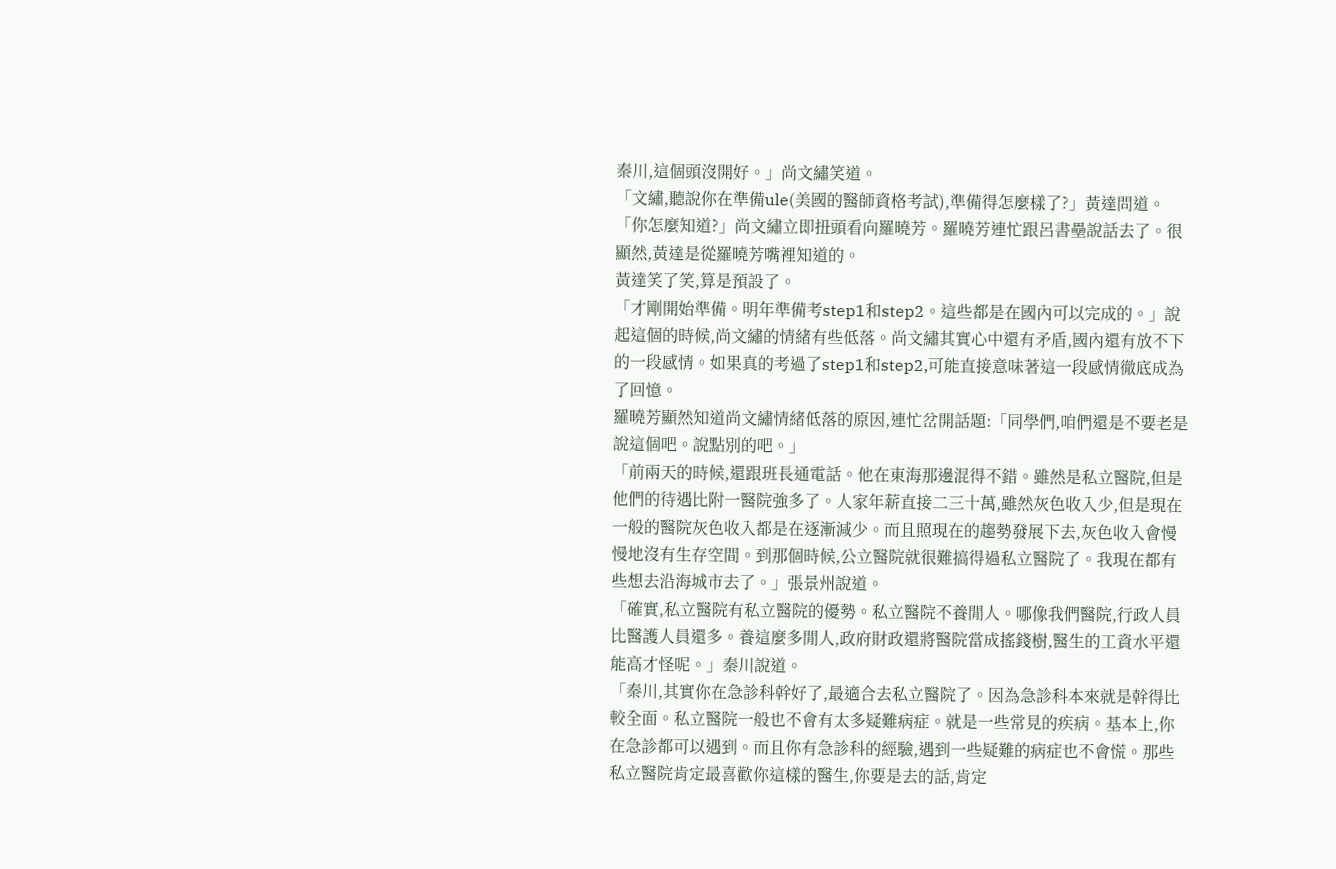秦川,這個頭沒開好。」尚文繡笑道。
「文繡,聽說你在準備ule(美國的醫師資格考試),準備得怎麼樣了?」黃達問道。
「你怎麼知道?」尚文繡立即扭頭看向羅曉芳。羅曉芳連忙跟呂書壘說話去了。很顯然,黃達是從羅曉芳嘴裡知道的。
黃達笑了笑,算是預設了。
「才剛開始準備。明年準備考step1和step2。這些都是在國內可以完成的。」說起這個的時候,尚文繡的情緒有些低落。尚文繡其實心中還有矛盾,國內還有放不下的一段感情。如果真的考過了step1和step2,可能直接意味著這一段感情徹底成為了回憶。
羅曉芳顯然知道尚文繡情緒低落的原因,連忙岔開話題:「同學們,咱們還是不要老是說這個吧。說點別的吧。」
「前兩天的時候,還跟班長通電話。他在東海那邊混得不錯。雖然是私立醫院,但是他們的待遇比附一醫院強多了。人家年薪直接二三十萬,雖然灰色收入少,但是現在一般的醫院灰色收入都是在逐漸減少。而且照現在的趨勢發展下去,灰色收入會慢慢地沒有生存空間。到那個時候,公立醫院就很難搞得過私立醫院了。我現在都有些想去沿海城市去了。」張景州說道。
「確實,私立醫院有私立醫院的優勢。私立醫院不養閒人。哪像我們醫院,行政人員比醫護人員還多。養這麼多閒人,政府財政還將醫院當成搖錢樹,醫生的工資水平還能高才怪呢。」秦川說道。
「秦川,其實你在急診科幹好了,最適合去私立醫院了。因為急診科本來就是幹得比較全面。私立醫院一般也不會有太多疑難病症。就是一些常見的疾病。基本上,你在急診都可以遇到。而且你有急診科的經驗,遇到一些疑難的病症也不會慌。那些私立醫院肯定最喜歡你這樣的醫生,你要是去的話,肯定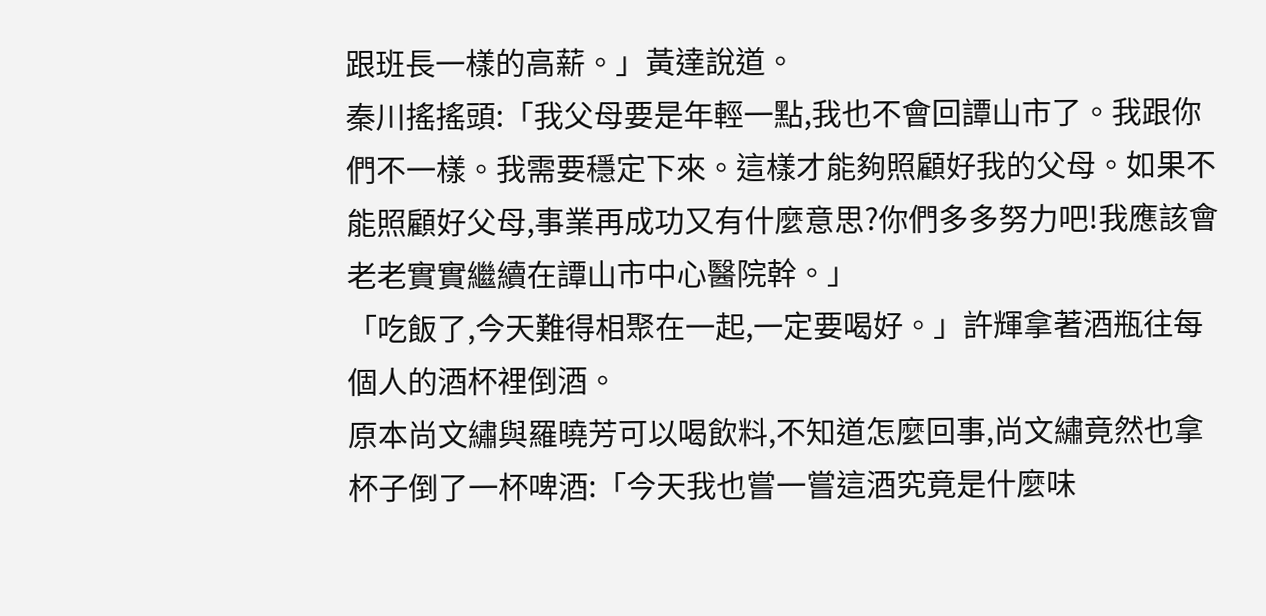跟班長一樣的高薪。」黃達說道。
秦川搖搖頭:「我父母要是年輕一點,我也不會回譚山市了。我跟你們不一樣。我需要穩定下來。這樣才能夠照顧好我的父母。如果不能照顧好父母,事業再成功又有什麼意思?你們多多努力吧!我應該會老老實實繼續在譚山市中心醫院幹。」
「吃飯了,今天難得相聚在一起,一定要喝好。」許輝拿著酒瓶往每個人的酒杯裡倒酒。
原本尚文繡與羅曉芳可以喝飲料,不知道怎麼回事,尚文繡竟然也拿杯子倒了一杯啤酒:「今天我也嘗一嘗這酒究竟是什麼味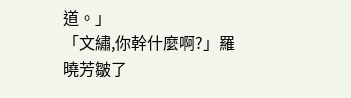道。」
「文繡,你幹什麼啊?」羅曉芳皺了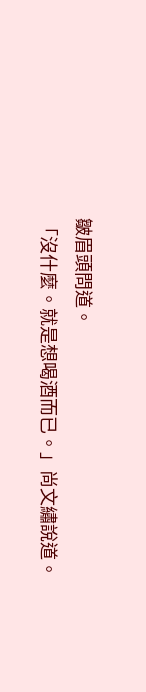皺眉頭問道。
「沒什麼。就是想喝酒而已。」尚文繡說道。